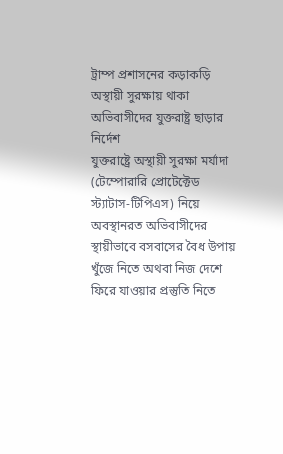ট্রাম্প প্রশাসনের কড়াকড়ি
অস্থায়ী সুরক্ষায় থাকা অভিবাসীদের যুক্তরাষ্ট্র ছাড়ার নির্দেশ
যুক্তরাষ্ট্রে অস্থায়ী সুরক্ষা মর্যাদা (টেম্পোরারি প্রোটেক্টেড স্ট্যাটাস-টিপিএস) নিয়ে অবস্থানরত অভিবাসীদের স্থায়ীভাবে বসবাসের বৈধ উপায় খুঁজে নিতে অথবা নিজ দেশে ফিরে যাওয়ার প্রস্তুতি নিতে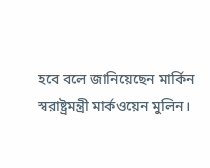হবে বলে জানিয়েছেন মার্কিন স্বরাষ্ট্রমন্ত্রী মার্কওয়েন মুলিন।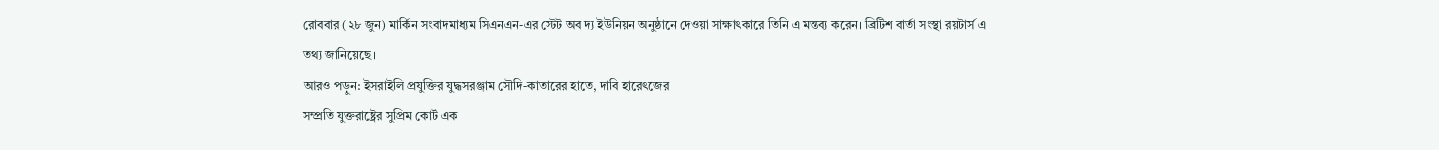রোববার (২৮ জুন) মার্কিন সংবাদমাধ্যম সিএনএন-এর স্টেট অব দ্য ইউনিয়ন অনুষ্ঠানে দেওয়া সাক্ষাৎকারে তিনি এ মন্তব্য করেন। ব্রিটিশ বার্তা সংস্থা রয়টার্স এ তথ্য জানিয়েছে।
আরও পড়ুন: ইসরাইলি প্রযুক্তির যুদ্ধসরঞ্জাম সৌদি-কাতারের হাতে, দাবি হারেৎজের
সম্প্রতি যুক্তরাষ্ট্রের সুপ্রিম কোর্ট এক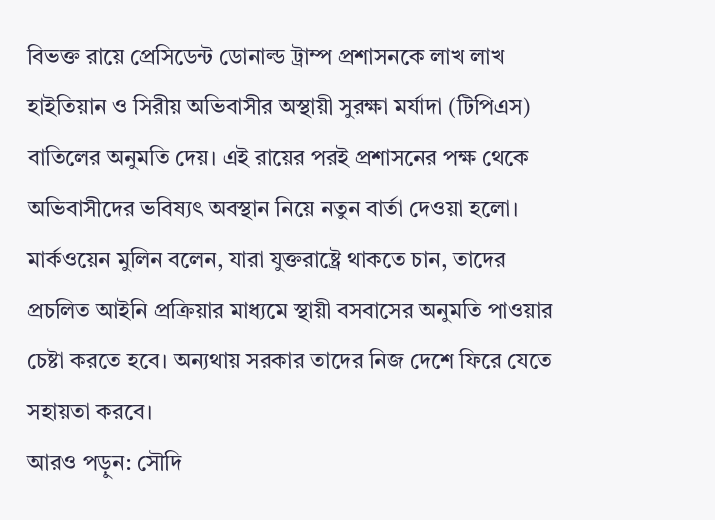বিভক্ত রায়ে প্রেসিডেন্ট ডোনাল্ড ট্রাম্প প্রশাসনকে লাখ লাখ হাইতিয়ান ও সিরীয় অভিবাসীর অস্থায়ী সুরক্ষা মর্যাদা (টিপিএস) বাতিলের অনুমতি দেয়। এই রায়ের পরই প্রশাসনের পক্ষ থেকে অভিবাসীদের ভবিষ্যৎ অবস্থান নিয়ে নতুন বার্তা দেওয়া হলো।
মার্কওয়েন মুলিন বলেন, যারা যুক্তরাষ্ট্রে থাকতে চান, তাদের প্রচলিত আইনি প্রক্রিয়ার মাধ্যমে স্থায়ী বসবাসের অনুমতি পাওয়ার চেষ্টা করতে হবে। অন্যথায় সরকার তাদের নিজ দেশে ফিরে যেতে সহায়তা করবে।
আরও পড়ুন: সৌদি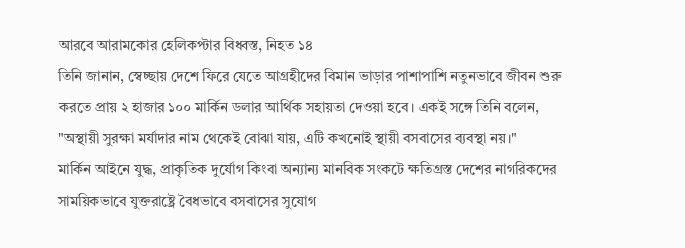আরবে আরামকোর হেলিকপ্টার বিধ্বস্ত, নিহত ১৪
তিনি জানান, স্বেচ্ছায় দেশে ফিরে যেতে আগ্রহীদের বিমান ভাড়ার পাশাপাশি নতুনভাবে জীবন শুরু করতে প্রায় ২ হাজার ১০০ মার্কিন ডলার আর্থিক সহায়তা দেওয়া হবে। একই সঙ্গে তিনি বলেন, "অস্থায়ী সুরক্ষা মর্যাদার নাম থেকেই বোঝা যায়, এটি কখনোই স্থায়ী বসবাসের ব্যবস্থা নয়।"
মার্কিন আইনে যুদ্ধ, প্রাকৃতিক দুর্যোগ কিংবা অন্যান্য মানবিক সংকটে ক্ষতিগ্রস্ত দেশের নাগরিকদের সাময়িকভাবে যুক্তরাষ্ট্রে বৈধভাবে বসবাসের সুযোগ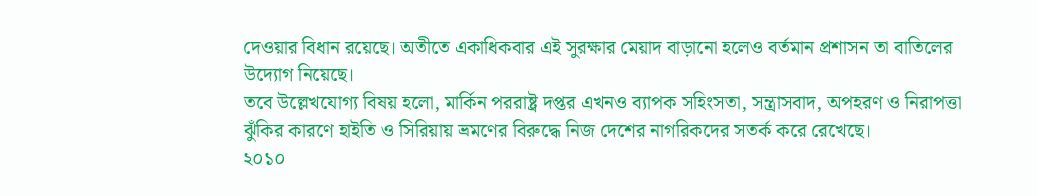দেওয়ার বিধান রয়েছে। অতীতে একাধিকবার এই সুরক্ষার মেয়াদ বাড়ানো হলেও বর্তমান প্রশাসন তা বাতিলের উদ্যোগ নিয়েছে।
তবে উল্লেখযোগ্য বিষয় হলো, মার্কিন পররাষ্ট্র দপ্তর এখনও ব্যাপক সহিংসতা, সন্ত্রাসবাদ, অপহরণ ও নিরাপত্তা ঝুঁকির কারণে হাইতি ও সিরিয়ায় ভ্রমণের বিরুদ্ধে নিজ দেশের নাগরিকদের সতর্ক করে রেখেছে।
২০১০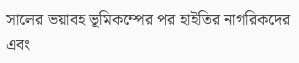সালের ভয়াবহ ভূমিকম্পের পর হাইতির নাগরিকদের এবং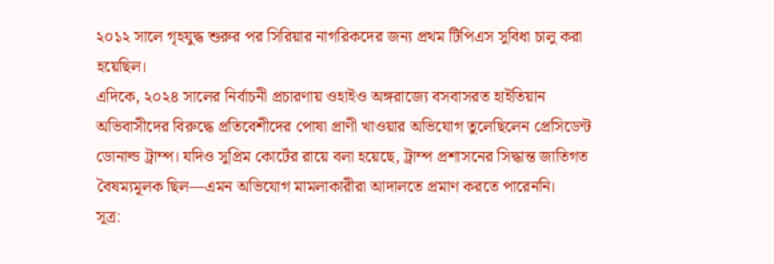২০১২ সালে গৃহযুদ্ধ শুরুর পর সিরিয়ার নাগরিকদের জন্য প্রথম টিপিএস সুবিধা চালু করা হয়েছিল।
এদিকে, ২০২৪ সালের নির্বাচনী প্রচারণায় ওহাইও অঙ্গরাজ্যে বসবাসরত হাইতিয়ান অভিবাসীদের বিরুদ্ধে প্রতিবেশীদের পোষা প্রাণী খাওয়ার অভিযোগ তুলেছিলেন প্রেসিডেন্ট ডোনাল্ড ট্রাম্প। যদিও সুপ্রিম কোর্টের রায়ে বলা হয়েছে, ট্রাম্প প্রশাসনের সিদ্ধান্ত জাতিগত বৈষম্যমূলক ছিল—এমন অভিযোগ মামলাকারীরা আদালতে প্রমাণ করতে পারেননি।
সূত্র: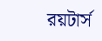রয়টার্স